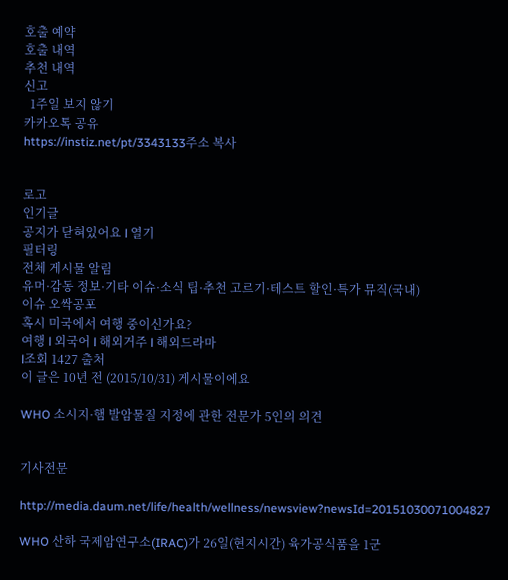호출 예약
호출 내역
추천 내역
신고
  1주일 보지 않기
카카오톡 공유
https://instiz.net/pt/3343133주소 복사


로고
인기글
공지가 닫혀있어요 l 열기
필터링
전체 게시물 알림
유머·감동 정보·기타 이슈·소식 팁·추천 고르기·테스트 할인·특가 뮤직(국내)
이슈 오싹공포
혹시 미국에서 여행 중이신가요?
여행 l 외국어 l 해외거주 l 해외드라마
l조회 1427 출처
이 글은 10년 전 (2015/10/31) 게시물이에요

WHO 소시지·햄 발암물질 지정에 관한 전문가 5인의 의견


기사전문

http://media.daum.net/life/health/wellness/newsview?newsId=20151030071004827

WHO 산하 국제암연구소(IRAC)가 26일(현지시간) 육가공식품을 1군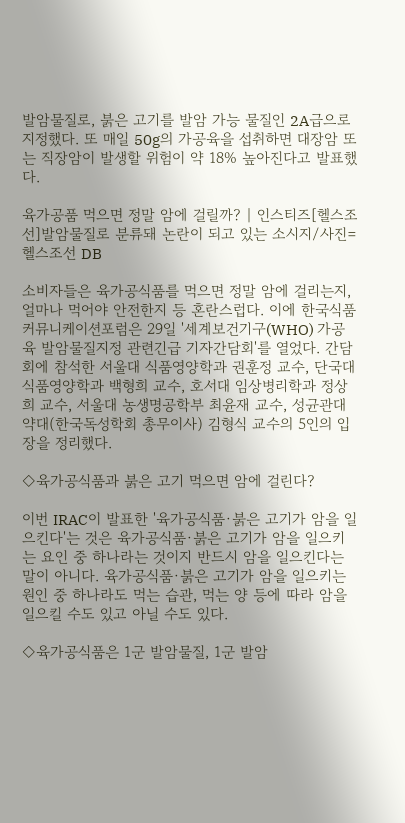발암물질로, 붉은 고기를 발암 가능 물질인 2A급으로 지정했다. 또 매일 50g의 가공육을 섭취하면 대장암 또는 직장암이 발생할 위험이 약 18% 높아진다고 발표했다.

육가공품 먹으면 정말 암에 걸릴까? | 인스티즈[헬스조선]발암물질로 분류돼 논란이 되고 있는 소시지/사진=헬스조선 DB

소비자들은 육가공식품를 먹으면 정말 암에 걸리는지, 얼마나 먹어야 안전한지 등 혼란스럽다. 이에 한국식품커뮤니케이션포럼은 29일 '세계보건기구(WHO) 가공육 발암물질지정 관련긴급 기자간담회'를 열었다. 간담회에 참석한 서울대 식품영양학과 권훈정 교수, 단국대 식품영양학과 백형희 교수, 호서대 임상병리학과 정상희 교수, 서울대 농생명공학부 최윤재 교수, 성균관대 약대(한국독성학회 총무이사) 김형식 교수의 5인의 입장을 정리했다.

◇육가공식품과 붉은 고기 먹으면 암에 걸린다?

이번 IRAC이 발표한 '육가공식품·붉은 고기가 암을 일으킨다'는 것은 육가공식품·붉은 고기가 암을 일으키는 요인 중 하나라는 것이지 반드시 암을 일으킨다는 말이 아니다. 육가공식품·붉은 고기가 암을 일으키는 원인 중 하나라도 먹는 습관, 먹는 양 등에 따라 암을 일으킬 수도 있고 아닐 수도 있다.

◇육가공식품은 1군 발암물질, 1군 발암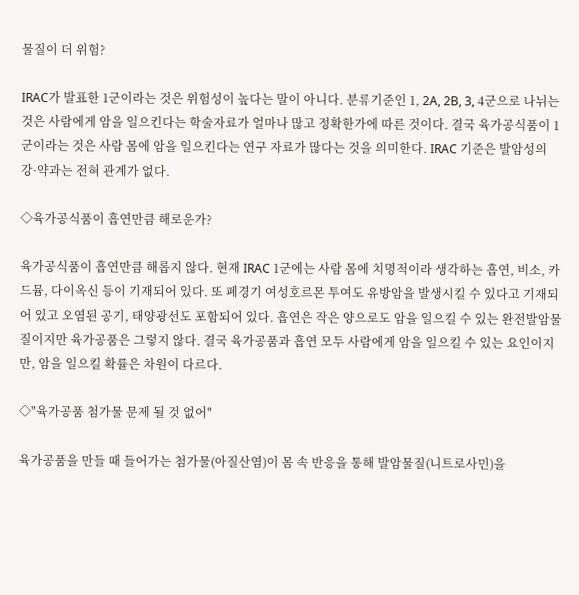물질이 더 위험?

IRAC가 발표한 1군이라는 것은 위험성이 높다는 말이 아니다. 분류기준인 1, 2A, 2B, 3, 4군으로 나뉘는 것은 사람에게 암을 일으킨다는 학술자료가 얼마나 많고 정확한가에 따른 것이다. 결국 육가공식품이 1군이라는 것은 사람 몸에 암을 일으킨다는 연구 자료가 많다는 것을 의미한다. IRAC 기준은 발암성의 강·약과는 전혀 관계가 없다.

◇육가공식품이 흡연만큼 해로운가?

육가공식품이 흡연만큼 해롭지 않다. 현재 IRAC 1군에는 사람 몸에 치명적이라 생각하는 흡연, 비소, 카드뮴, 다이옥신 등이 기재되어 있다. 또 폐경기 여성호르몬 투여도 유방암을 발생시킬 수 있다고 기재되어 있고 오염된 공기, 태양광선도 포함되어 있다. 흡연은 작은 양으로도 암을 일으킬 수 있는 완전발암물질이지만 육가공품은 그렇지 않다. 결국 육가공품과 흡연 모두 사람에게 암을 일으킬 수 있는 요인이지만, 암을 일으킬 확률은 차원이 다르다.

◇"육가공품 첨가물 문제 될 것 없어"

육가공품을 만들 때 들어가는 첨가물(아질산염)이 몸 속 반응을 통해 발암물질(니트로사민)을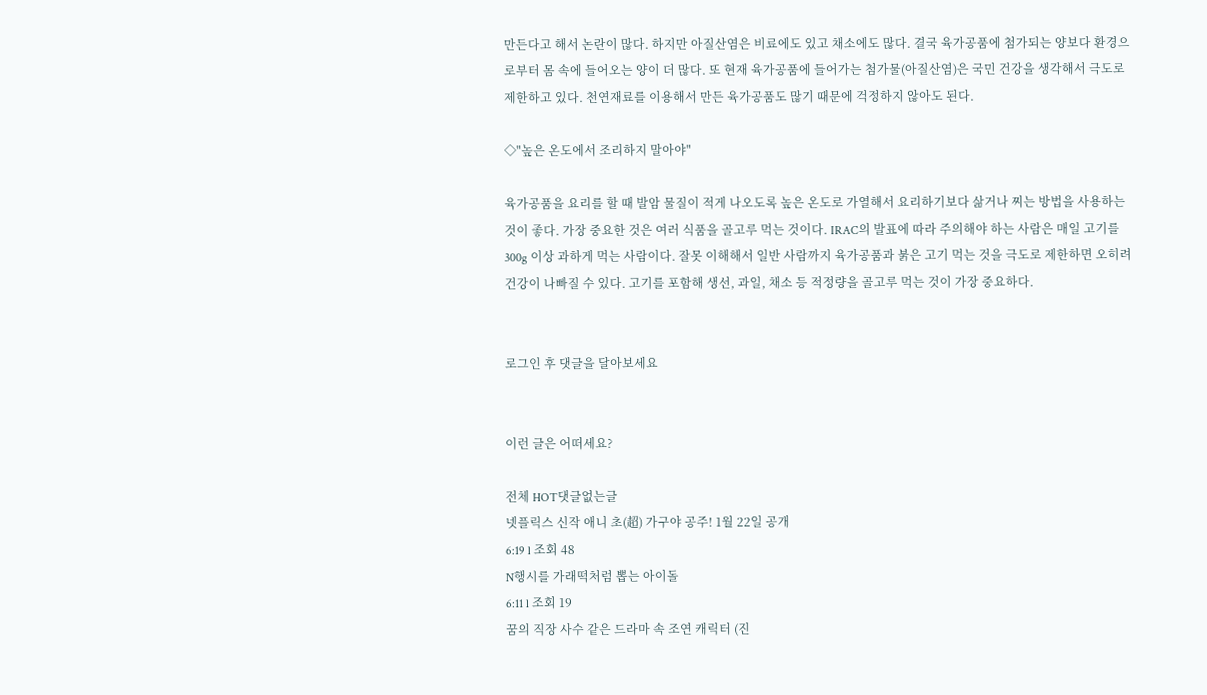만든다고 해서 논란이 많다. 하지만 아질산염은 비료에도 있고 채소에도 많다. 결국 육가공품에 첨가되는 양보다 환경으로부터 몸 속에 들어오는 양이 더 많다. 또 현재 육가공품에 들어가는 첨가물(아질산염)은 국민 건강을 생각해서 극도로 제한하고 있다. 천연재료를 이용해서 만든 육가공품도 많기 때문에 걱정하지 않아도 된다.

◇"높은 온도에서 조리하지 말아야"

육가공품을 요리를 할 때 발암 물질이 적게 나오도록 높은 온도로 가열해서 요리하기보다 삶거나 찌는 방법을 사용하는 것이 좋다. 가장 중요한 것은 여러 식품을 골고루 먹는 것이다. IRAC의 발표에 따라 주의해야 하는 사람은 매일 고기를 300g 이상 과하게 먹는 사람이다. 잘못 이해해서 일반 사람까지 육가공품과 붉은 고기 먹는 것을 극도로 제한하면 오히려 건강이 나빠질 수 있다. 고기를 포함해 생선, 과일, 채소 등 적정량을 골고루 먹는 것이 가장 중요하다.


로그인 후 댓글을 달아보세요


이런 글은 어떠세요?

전체 HOT댓글없는글
넷플릭스 신작 애니 초(超) 가구야 공주! 1월 22일 공개
6:19 l 조회 48
N행시를 가래떡처럼 뽑는 아이돌
6:11 l 조회 19
꿈의 직장 사수 같은 드라마 속 조연 캐릭터 (진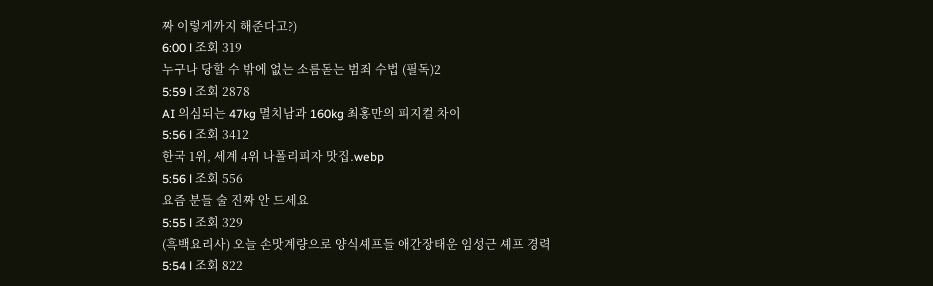짜 이렇게까지 해준다고?)
6:00 l 조회 319
누구나 당할 수 밖에 없는 소름돋는 범죄 수법 (필독)2
5:59 l 조회 2878
AI 의심되는 47kg 멸치남과 160kg 최홍만의 피지컬 차이
5:56 l 조회 3412
한국 1위, 세계 4위 나폴리피자 맛집.webp
5:56 l 조회 556
요즘 분들 술 진짜 안 드세요
5:55 l 조회 329
(흑백요리사) 오늘 손맛계량으로 양식셰프들 애간장태운 임성근 셰프 경력
5:54 l 조회 822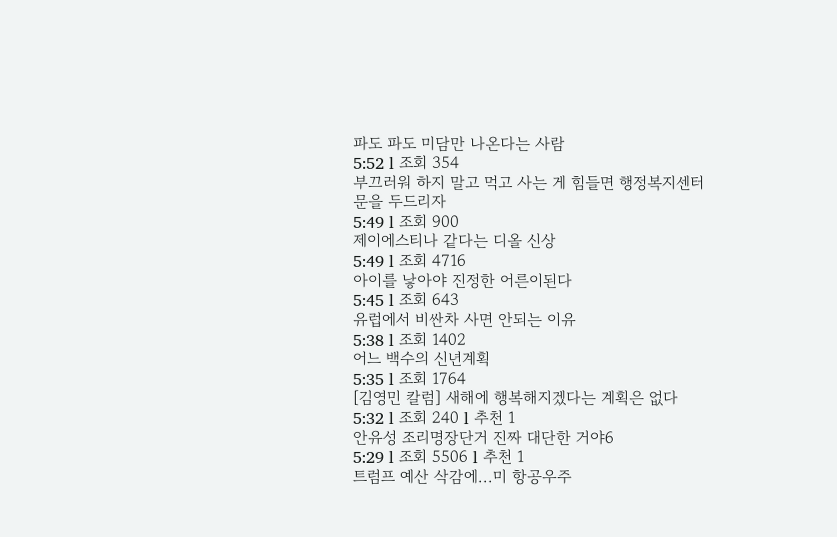파도 파도 미담만 나온다는 사람
5:52 l 조회 354
부끄러워 하지 말고 먹고 사는 게 힘들면 행정복지센터 문을 두드리자
5:49 l 조회 900
제이에스티나 같다는 디올 신상
5:49 l 조회 4716
아이를 낳아야 진정한 어른이된다
5:45 l 조회 643
유럽에서 비싼차 사면 안되는 이유
5:38 l 조회 1402
어느 백수의 신년계획
5:35 l 조회 1764
[김영민 칼럼] 새해에 행복해지겠다는 계획은 없다
5:32 l 조회 240 l 추천 1
안유성 조리명장단거 진짜 대단한 거야6
5:29 l 조회 5506 l 추천 1
트럼프 예산 삭감에...미 항공우주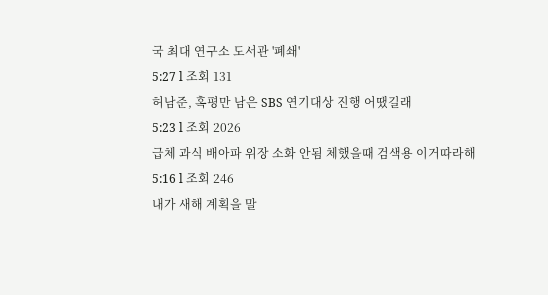국 최대 연구소 도서관 '폐쇄'
5:27 l 조회 131
허남준, 혹평만 남은 SBS 연기대상 진행 어땠길래
5:23 l 조회 2026
급체 과식 배아파 위장 소화 안됨 체했을때 검색용 이거따라해
5:16 l 조회 246
내가 새해 계획을 말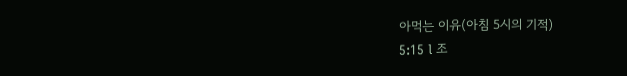아먹는 이유(아침 5시의 기적)
5:15 l 조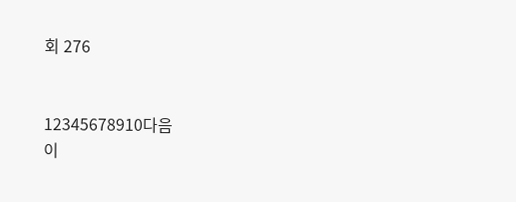회 276


12345678910다음
이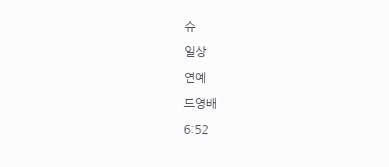슈
일상
연예
드영배
6:52